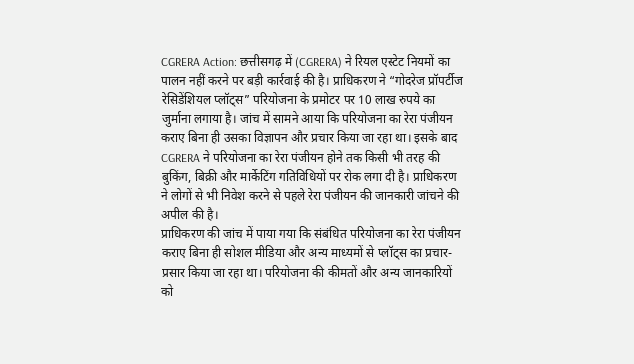CGRERA Action: छत्तीसगढ़ में (CGRERA) ने रियल एस्टेट नियमों का पालन नहीं करने पर बड़ी कार्रवाई की है। प्राधिकरण ने “गोदरेज प्रॉपर्टीज रेसिडेंशियल प्लॉट्स” परियोजना के प्रमोटर पर 10 लाख रुपये का जुर्माना लगाया है। जांच में सामने आया कि परियोजना का रेरा पंजीयन कराए बिना ही उसका विज्ञापन और प्रचार किया जा रहा था। इसके बाद CGRERA ने परियोजना का रेरा पंजीयन होने तक किसी भी तरह की बुकिंग, बिक्री और मार्केटिंग गतिविधियों पर रोक लगा दी है। प्राधिकरण ने लोगों से भी निवेश करने से पहले रेरा पंजीयन की जानकारी जांचने की अपील की है।
प्राधिकरण की जांच में पाया गया कि संबंधित परियोजना का रेरा पंजीयन कराए बिना ही सोशल मीडिया और अन्य माध्यमों से प्लॉट्स का प्रचार-प्रसार किया जा रहा था। परियोजना की कीमतों और अन्य जानकारियों को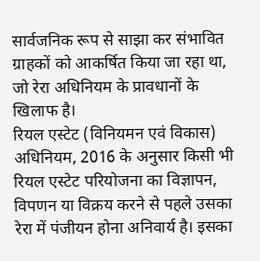सार्वजनिक रूप से साझा कर संभावित ग्राहकों को आकर्षित किया जा रहा था, जो रेरा अधिनियम के प्रावधानों के खिलाफ है।
रियल एस्टेट (विनियमन एवं विकास) अधिनियम, 2016 के अनुसार किसी भी रियल एस्टेट परियोजना का विज्ञापन, विपणन या विक्रय करने से पहले उसका रेरा में पंजीयन होना अनिवार्य है। इसका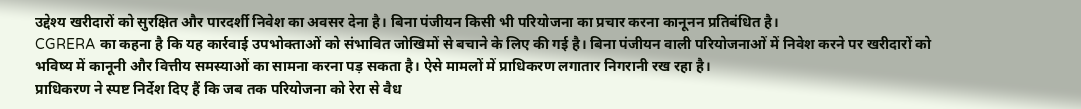उद्देश्य खरीदारों को सुरक्षित और पारदर्शी निवेश का अवसर देना है। बिना पंजीयन किसी भी परियोजना का प्रचार करना कानूनन प्रतिबंधित है।
CGRERA का कहना है कि यह कार्रवाई उपभोक्ताओं को संभावित जोखिमों से बचाने के लिए की गई है। बिना पंजीयन वाली परियोजनाओं में निवेश करने पर खरीदारों को भविष्य में कानूनी और वित्तीय समस्याओं का सामना करना पड़ सकता है। ऐसे मामलों में प्राधिकरण लगातार निगरानी रख रहा है।
प्राधिकरण ने स्पष्ट निर्देश दिए हैं कि जब तक परियोजना को रेरा से वैध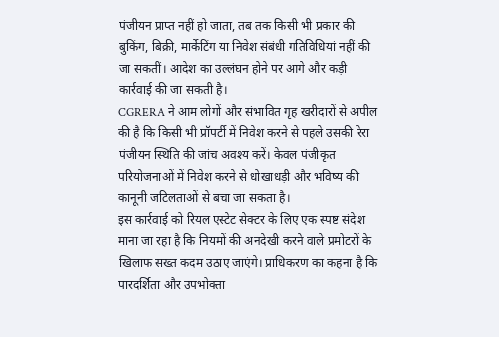पंजीयन प्राप्त नहीं हो जाता, तब तक किसी भी प्रकार की बुकिंग, बिक्री, मार्केटिंग या निवेश संबंधी गतिविधियां नहीं की जा सकतीं। आदेश का उल्लंघन होने पर आगे और कड़ी कार्रवाई की जा सकती है।
CGRERA ने आम लोगों और संभावित गृह खरीदारों से अपील की है कि किसी भी प्रॉपर्टी में निवेश करने से पहले उसकी रेरा पंजीयन स्थिति की जांच अवश्य करें। केवल पंजीकृत परियोजनाओं में निवेश करने से धोखाधड़ी और भविष्य की कानूनी जटिलताओं से बचा जा सकता है।
इस कार्रवाई को रियल एस्टेट सेक्टर के लिए एक स्पष्ट संदेश माना जा रहा है कि नियमों की अनदेखी करने वाले प्रमोटरों के खिलाफ सख्त कदम उठाए जाएंगे। प्राधिकरण का कहना है कि पारदर्शिता और उपभोक्ता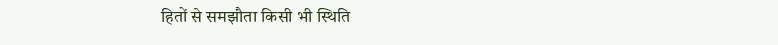हितों से समझौता किसी भी स्थिति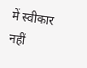में स्वीकार नहीं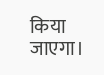किया जाएगा।